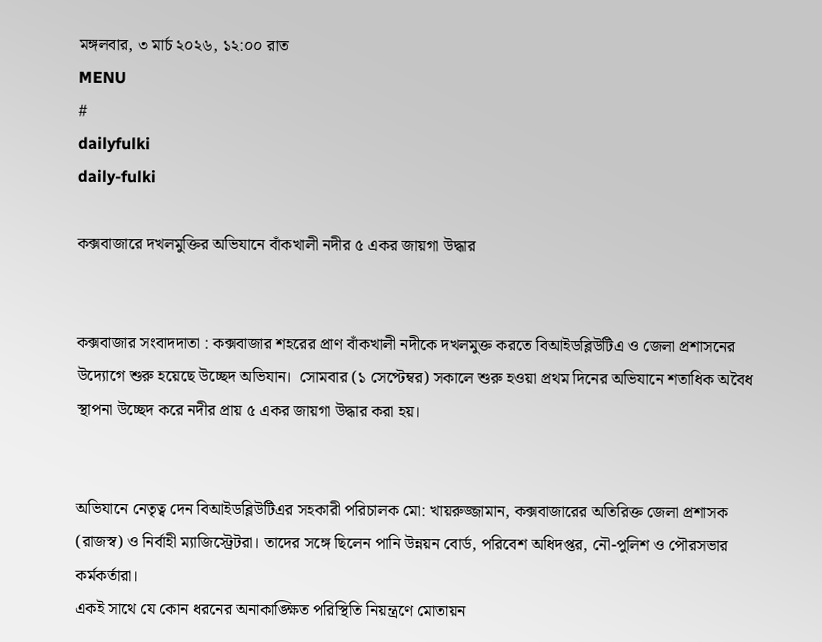মঙ্গলবার, ৩ মার্চ ২০২৬, ১২:০০ রাত
MENU
#
dailyfulki
daily-fulki

কক্সবাজারে দখলমুক্তির অভিযানে বাঁকখালী নদীর ৫ একর জায়গা উদ্ধার


কক্সবাজার সংবাদদাতা : কক্সবাজার শহরের প্রাণ বাঁকখালী নদীকে দখলমুক্ত করতে বিআইডব্লিউটিএ ও জেলা প্রশাসনের উদ্যোগে শুরু হয়েছে উচ্ছেদ অভিযান।  সোমবার (১ সেপ্টেম্বর) সকালে শুরু হওয়া প্রথম দিনের অভিযানে শতাধিক অবৈধ স্থাপনা উচ্ছেদ করে নদীর প্রায় ৫ একর জায়গা উদ্ধার করা হয়।


অভিযানে নেতৃত্ব দেন বিআইডব্লিউটিএর সহকারী পরিচালক মো: খায়রুজ্জামান, কক্সবাজারের অতিরিক্ত জেলা প্রশাসক (রাজস্ব) ও নির্বাহী ম্যাজিস্ট্রেটরা। তাদের সঙ্গে ছিলেন পানি উন্নয়ন বোর্ড, পরিবেশ অধিদপ্তর, নৌ-পুলিশ ও পৌরসভার কর্মকর্তারা।
একই সাথে যে কোন ধরনের অনাকাঙ্ক্ষিত পরিস্থিতি নিয়ন্ত্রণে মোতায়ন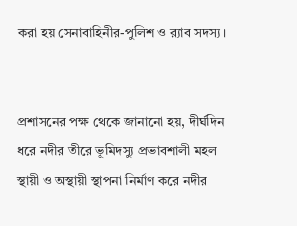করা হয় সেনাবাহিনীর-পুলিশ ও র‌্যাব সদস্য।


প্রশাসনের পক্ষ থেকে জানানো হয়, দীর্ঘদিন ধরে নদীর তীরে ভূমিদস্যু প্রভাবশালী মহল স্থায়ী ও অস্থায়ী স্থাপনা নির্মাণ করে নদীর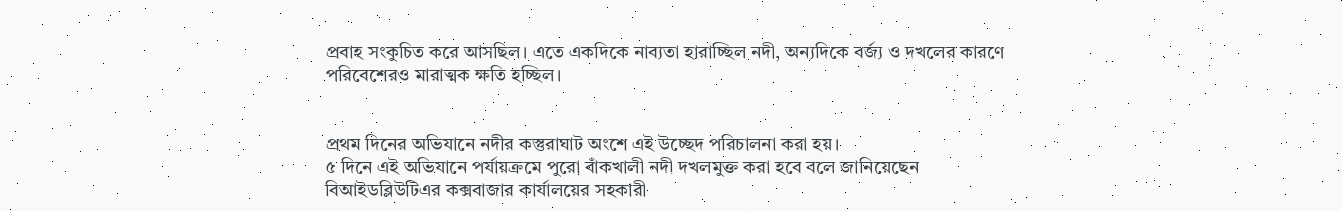প্রবাহ সংকুচিত করে আসছিল। এতে একদিকে নাব্যতা হারাচ্ছিল নদী, অন্যদিকে বর্জ্য ও দখলের কারণে পরিবেশেরও মারাত্মক ক্ষতি হচ্ছিল।


প্রথম দিনের অভিযানে নদীর কস্তুরাঘাট অংশে এই উচ্ছেদ পরিচালনা করা হয়।
৫ দিনে এই অভিযানে পর্যায়ক্রমে পুরো বাঁকখালী নদী দখলমুক্ত করা হবে বলে জানিয়েছেন বিআইডব্লিউটিএর কক্সবাজার কার্যালয়ের সহকারী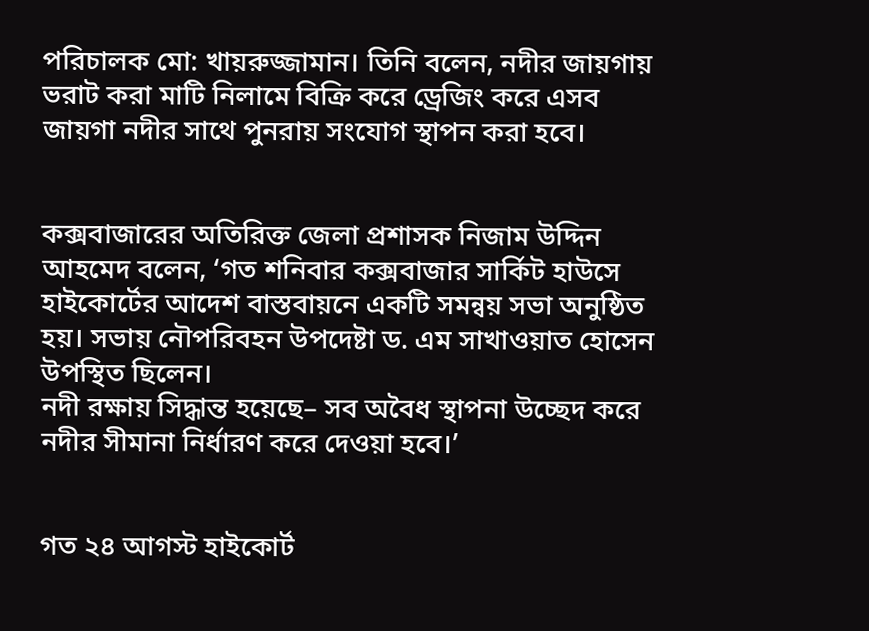পরিচালক মো: খায়রুজ্জামান। তিনি বলেন, নদীর জায়গায় ভরাট করা মাটি নিলামে বিক্রি করে ড্রেজিং করে এসব জায়গা নদীর সাথে পুনরায় সংযোগ স্থাপন করা হবে।


কক্সবাজারের অতিরিক্ত জেলা প্রশাসক নিজাম উদ্দিন আহমেদ বলেন, ‘গত শনিবার কক্সবাজার সার্কিট হাউসে হাইকোর্টের আদেশ বাস্তবায়নে একটি সমন্বয় সভা অনুষ্ঠিত হয়। সভায় নৌপরিবহন উপদেষ্টা ড. এম সাখাওয়াত হোসেন উপস্থিত ছিলেন।
নদী রক্ষায় সিদ্ধান্ত হয়েছে– সব অবৈধ স্থাপনা উচ্ছেদ করে নদীর সীমানা নির্ধারণ করে দেওয়া হবে।’


গত ২৪ আগস্ট হাইকোর্ট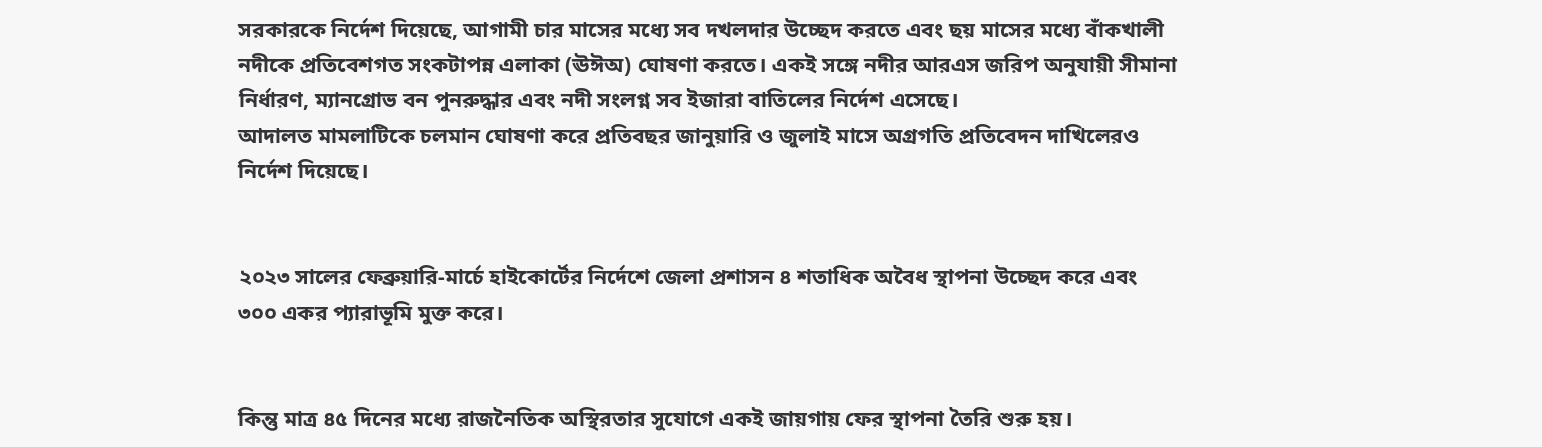সরকারকে নির্দেশ দিয়েছে, আগামী চার মাসের মধ্যে সব দখলদার উচ্ছেদ করতে এবং ছয় মাসের মধ্যে বাঁকখালী নদীকে প্রতিবেশগত সংকটাপন্ন এলাকা (ঊঈঅ) ঘোষণা করতে। একই সঙ্গে নদীর আরএস জরিপ অনুযায়ী সীমানা নির্ধারণ, ম্যানগ্রোভ বন পুনরুদ্ধার এবং নদী সংলগ্ন সব ইজারা বাতিলের নির্দেশ এসেছে।
আদালত মামলাটিকে চলমান ঘোষণা করে প্রতিবছর জানুয়ারি ও জুলাই মাসে অগ্রগতি প্রতিবেদন দাখিলেরও নির্দেশ দিয়েছে।


২০২৩ সালের ফেব্রুয়ারি-মার্চে হাইকোর্টের নির্দেশে জেলা প্রশাসন ৪ শতাধিক অবৈধ স্থাপনা উচ্ছেদ করে এবং ৩০০ একর প্যারাভূমি মুক্ত করে।


কিন্তু মাত্র ৪৫ দিনের মধ্যে রাজনৈতিক অস্থিরতার সুযোগে একই জায়গায় ফের স্থাপনা তৈরি শুরু হয়।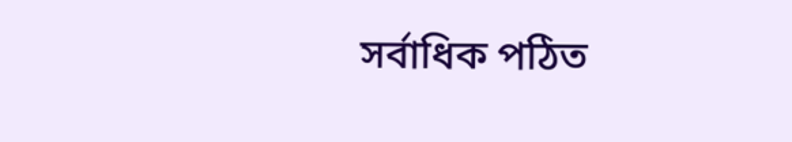সর্বাধিক পঠিত